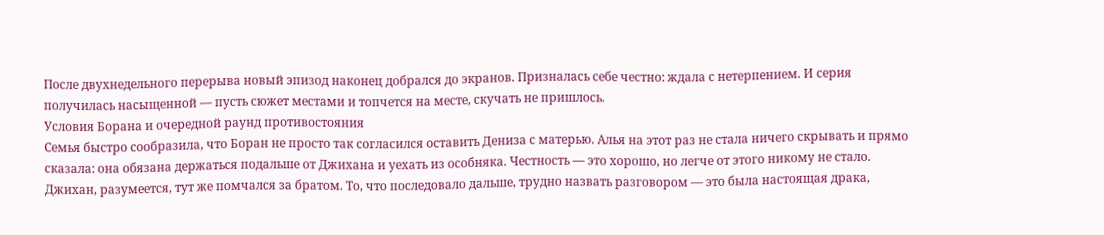После двухнедельного перерыва новый эпизод наконец добрался до экранов. Призналась себе честно: ждала с нетерпением. И серия получилась насыщенной — пусть сюжет местами и топчется на месте, скучать не пришлось.
Условия Борана и очередной раунд противостояния
Семья быстро сообразила, что Боран не просто так согласился оставить Дениза с матерью. Алья на этот раз не стала ничего скрывать и прямо сказала: она обязана держаться подальше от Джихана и уехать из особняка. Честность — это хорошо, но легче от этого никому не стало.
Джихан, разумеется, тут же помчался за братом. То, что последовало дальше, трудно назвать разговором — это была настоящая драка,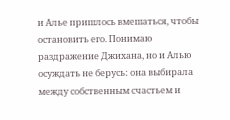и Алье пришлось вмешаться, чтобы остановить его. Понимаю раздражение Джихана, но и Алью осуждать не берусь: она выбирала между собственным счастьем и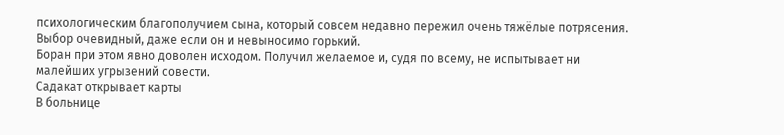психологическим благополучием сына, который совсем недавно пережил очень тяжёлые потрясения. Выбор очевидный, даже если он и невыносимо горький.
Боран при этом явно доволен исходом. Получил желаемое и, судя по всему, не испытывает ни малейших угрызений совести.
Садакат открывает карты
В больнице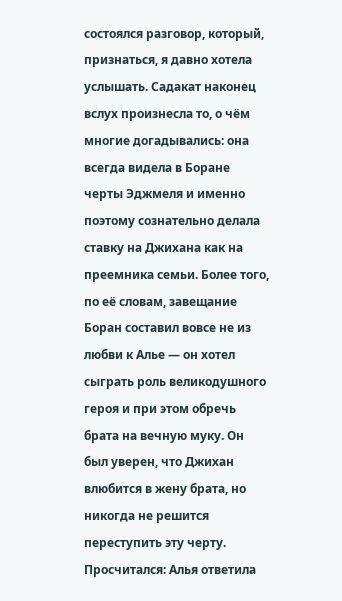состоялся разговор, который, признаться, я давно хотела услышать. Садакат наконец вслух произнесла то, о чём многие догадывались: она всегда видела в Боране черты Эджмеля и именно поэтому сознательно делала ставку на Джихана как на преемника семьи. Более того, по её словам, завещание Боран составил вовсе не из любви к Алье — он хотел сыграть роль великодушного героя и при этом обречь брата на вечную муку. Он был уверен, что Джихан влюбится в жену брата, но никогда не решится переступить эту черту. Просчитался: Алья ответила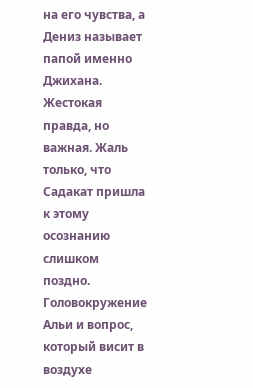на его чувства, а Дениз называет папой именно Джихана.
Жестокая правда, но важная. Жаль только, что Садакат пришла к этому осознанию слишком поздно.
Головокружение Альи и вопрос, который висит в воздухе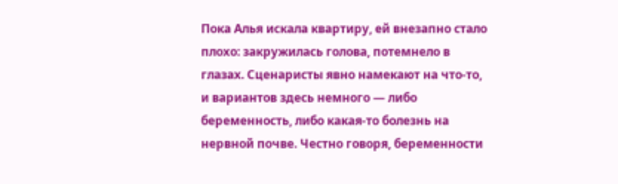Пока Алья искала квартиру, ей внезапно стало плохо: закружилась голова, потемнело в глазах. Сценаристы явно намекают на что-то, и вариантов здесь немного — либо беременность, либо какая-то болезнь на нервной почве. Честно говоря, беременности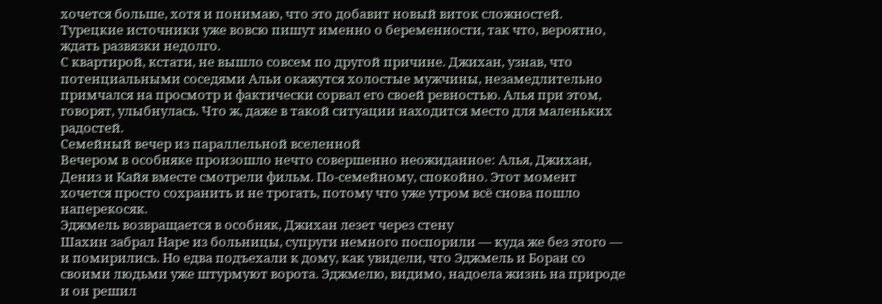хочется больше, хотя и понимаю, что это добавит новый виток сложностей. Турецкие источники уже вовсю пишут именно о беременности, так что, вероятно, ждать развязки недолго.
С квартирой, кстати, не вышло совсем по другой причине. Джихан, узнав, что потенциальными соседями Альи окажутся холостые мужчины, незамедлительно примчался на просмотр и фактически сорвал его своей ревностью. Алья при этом, говорят, улыбнулась. Что ж, даже в такой ситуации находится место для маленьких радостей.
Семейный вечер из параллельной вселенной
Вечером в особняке произошло нечто совершенно неожиданное: Алья, Джихан, Дениз и Кайя вместе смотрели фильм. По-семейному, спокойно. Этот момент хочется просто сохранить и не трогать, потому что уже утром всё снова пошло наперекосяк.
Эджмель возвращается в особняк, Джихан лезет через стену
Шахин забрал Наре из больницы, супруги немного поспорили — куда же без этого — и помирились. Но едва подъехали к дому, как увидели, что Эджмель и Боран со своими людьми уже штурмуют ворота. Эджмелю, видимо, надоела жизнь на природе и он решил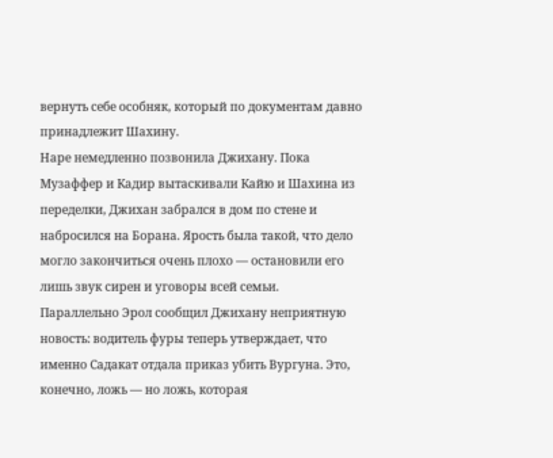вернуть себе особняк, который по документам давно принадлежит Шахину.
Наре немедленно позвонила Джихану. Пока Музаффер и Кадир вытаскивали Кайю и Шахина из переделки, Джихан забрался в дом по стене и набросился на Борана. Ярость была такой, что дело могло закончиться очень плохо — остановили его лишь звук сирен и уговоры всей семьи.
Параллельно Эрол сообщил Джихану неприятную новость: водитель фуры теперь утверждает, что именно Садакат отдала приказ убить Вургуна. Это, конечно, ложь — но ложь, которая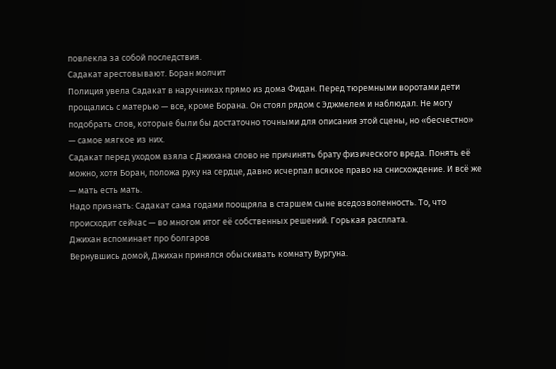повлекла за собой последствия.
Садакат арестовывают. Боран молчит
Полиция увела Садакат в наручниках прямо из дома Фидан. Перед тюремными воротами дети прощались с матерью — все, кроме Борана. Он стоял рядом с Эджмелем и наблюдал. Не могу подобрать слов, которые были бы достаточно точными для описания этой сцены, но «бесчестно» — самое мягкое из них.
Садакат перед уходом взяла с Джихана слово не причинять брату физического вреда. Понять её можно, хотя Боран, положа руку на сердце, давно исчерпал всякое право на снисхождение. И всё же — мать есть мать.
Надо признать: Садакат сама годами поощряла в старшем сыне вседозволенность. То, что происходит сейчас — во многом итог её собственных решений. Горькая расплата.
Джихан вспоминает про болгаров
Вернувшись домой, Джихан принялся обыскивать комнату Вургуна.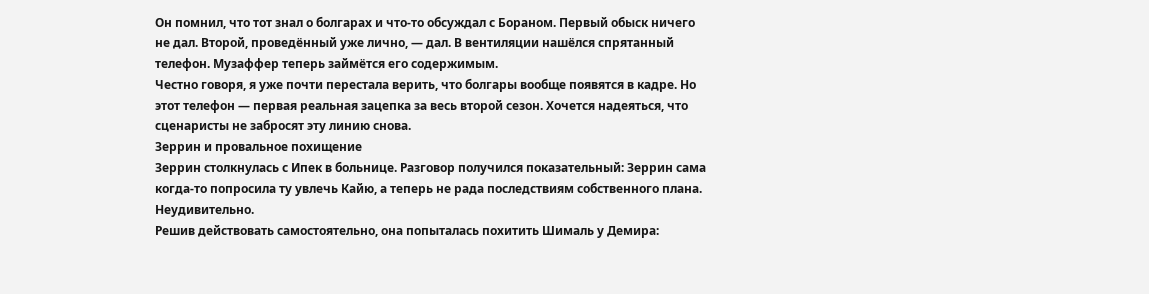Он помнил, что тот знал о болгарах и что-то обсуждал с Бораном. Первый обыск ничего не дал. Второй, проведённый уже лично, — дал. В вентиляции нашёлся спрятанный телефон. Музаффер теперь займётся его содержимым.
Честно говоря, я уже почти перестала верить, что болгары вообще появятся в кадре. Но этот телефон — первая реальная зацепка за весь второй сезон. Хочется надеяться, что сценаристы не забросят эту линию снова.
Зеррин и провальное похищение
Зеррин столкнулась с Ипек в больнице. Разговор получился показательный: Зеррин сама когда-то попросила ту увлечь Кайю, а теперь не рада последствиям собственного плана. Неудивительно.
Решив действовать самостоятельно, она попыталась похитить Шималь у Демира: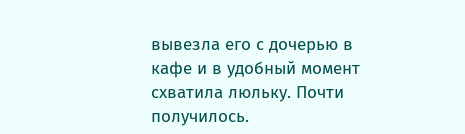вывезла его с дочерью в кафе и в удобный момент схватила люльку. Почти получилось.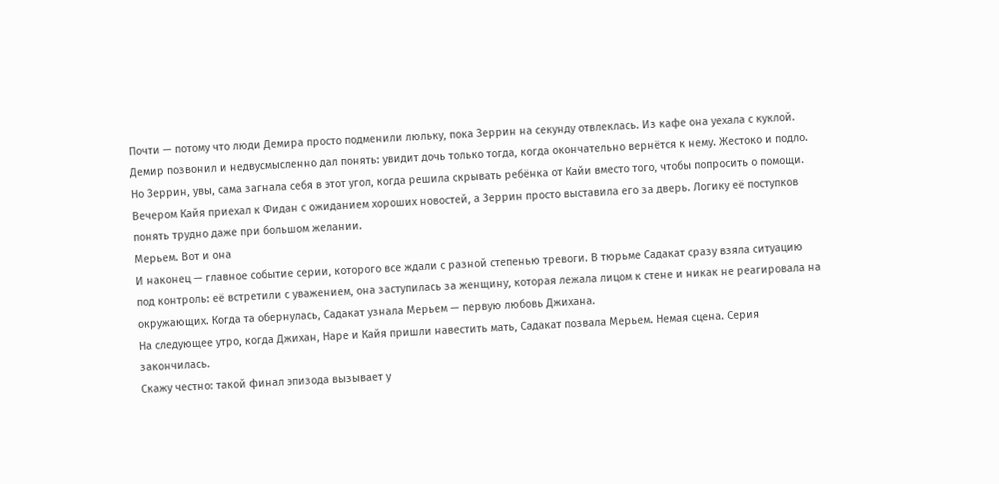Почти — потому что люди Демира просто подменили люльку, пока Зеррин на секунду отвлеклась. Из кафе она уехала с куклой.
Демир позвонил и недвусмысленно дал понять: увидит дочь только тогда, когда окончательно вернётся к нему. Жестоко и подло. Но Зеррин, увы, сама загнала себя в этот угол, когда решила скрывать ребёнка от Кайи вместо того, чтобы попросить о помощи. Вечером Кайя приехал к Фидан с ожиданием хороших новостей, а Зеррин просто выставила его за дверь. Логику её поступков понять трудно даже при большом желании.
Мерьем. Вот и она
И наконец — главное событие серии, которого все ждали с разной степенью тревоги. В тюрьме Садакат сразу взяла ситуацию под контроль: её встретили с уважением, она заступилась за женщину, которая лежала лицом к стене и никак не реагировала на окружающих. Когда та обернулась, Садакат узнала Мерьем — первую любовь Джихана.
На следующее утро, когда Джихан, Наре и Кайя пришли навестить мать, Садакат позвала Мерьем. Немая сцена. Серия закончилась.
Скажу честно: такой финал эпизода вызывает у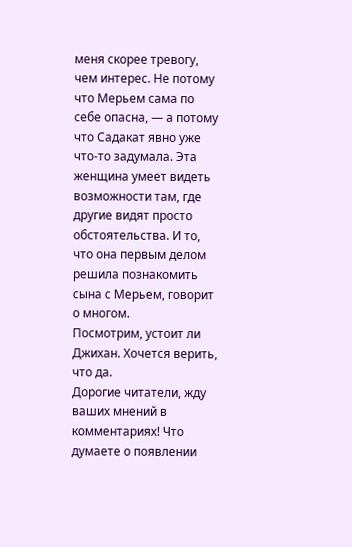меня скорее тревогу, чем интерес. Не потому что Мерьем сама по себе опасна, — а потому что Садакат явно уже что-то задумала. Эта женщина умеет видеть возможности там, где другие видят просто обстоятельства. И то, что она первым делом решила познакомить сына с Мерьем, говорит о многом.
Посмотрим, устоит ли Джихан. Хочется верить, что да.
Дорогие читатели, жду ваших мнений в комментариях! Что думаете о появлении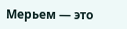Мерьем — это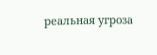реальная угроза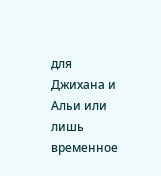для Джихана и Альи или лишь временное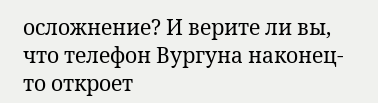осложнение? И верите ли вы, что телефон Вургуна наконец-то откроет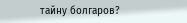тайну болгаров?